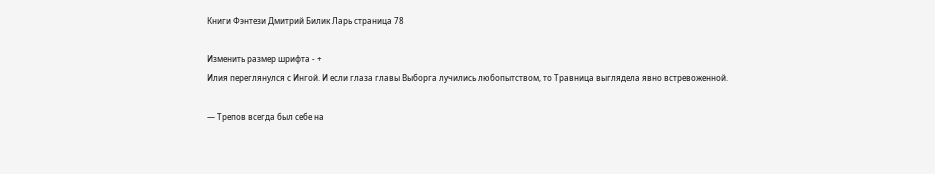Книги Фэнтези Дмитрий Билик Ларь страница 78

Изменить размер шрифта - +
Илия переглянулся с Ингой. И если глаза главы Выборга лучились любопытством, то Травница выглядела явно встревоженной.

— Трепов всегда был себе на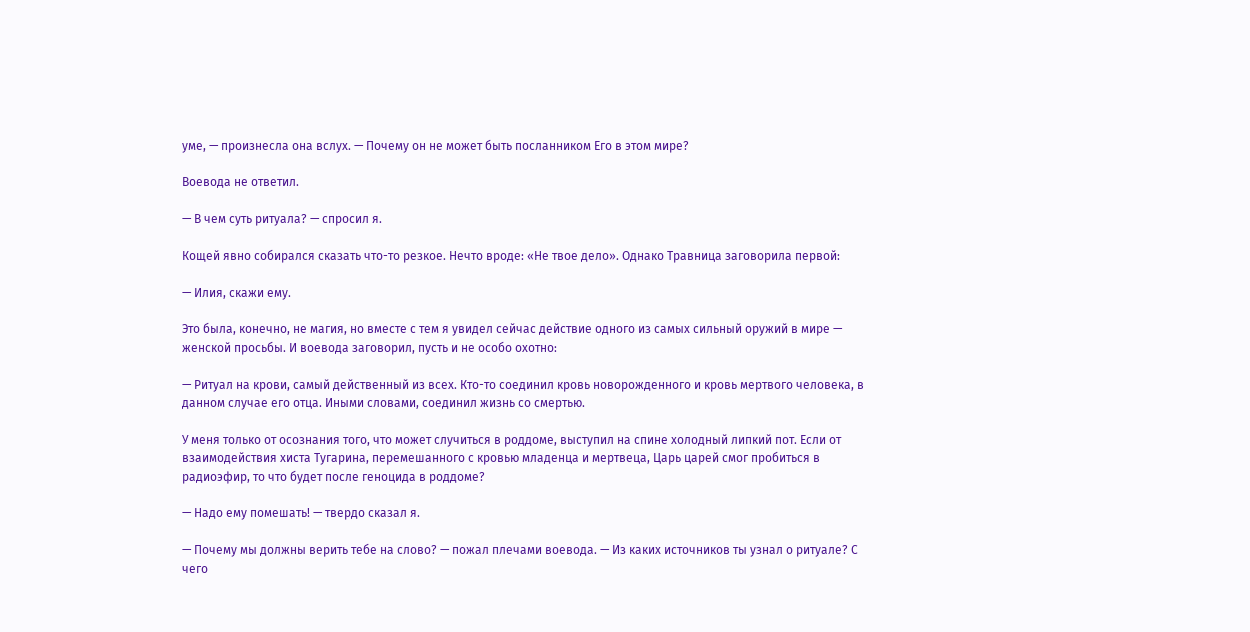уме, — произнесла она вслух. — Почему он не может быть посланником Его в этом мире?

Воевода не ответил.

— В чем суть ритуала? — спросил я.

Кощей явно собирался сказать что-то резкое. Нечто вроде: «Не твое дело». Однако Травница заговорила первой:

— Илия, скажи ему.

Это была, конечно, не магия, но вместе с тем я увидел сейчас действие одного из самых сильный оружий в мире — женской просьбы. И воевода заговорил, пусть и не особо охотно:

— Ритуал на крови, самый действенный из всех. Кто-то соединил кровь новорожденного и кровь мертвого человека, в данном случае его отца. Иными словами, соединил жизнь со смертью.

У меня только от осознания того, что может случиться в роддоме, выступил на спине холодный липкий пот. Если от взаимодействия хиста Тугарина, перемешанного с кровью младенца и мертвеца, Царь царей смог пробиться в радиоэфир, то что будет после геноцида в роддоме?

— Надо ему помешать! — твердо сказал я.

— Почему мы должны верить тебе на слово? — пожал плечами воевода. — Из каких источников ты узнал о ритуале? С чего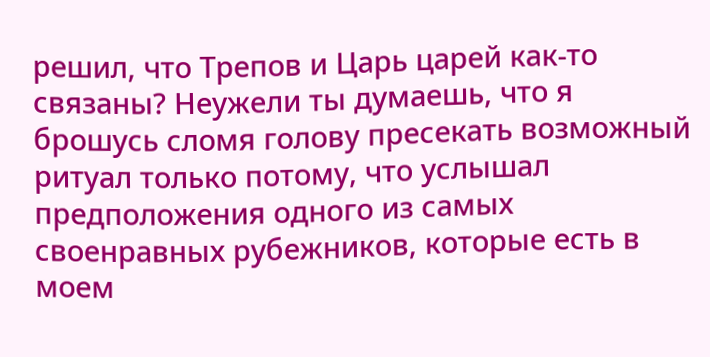решил, что Трепов и Царь царей как-то связаны? Неужели ты думаешь, что я брошусь сломя голову пресекать возможный ритуал только потому, что услышал предположения одного из самых своенравных рубежников, которые есть в моем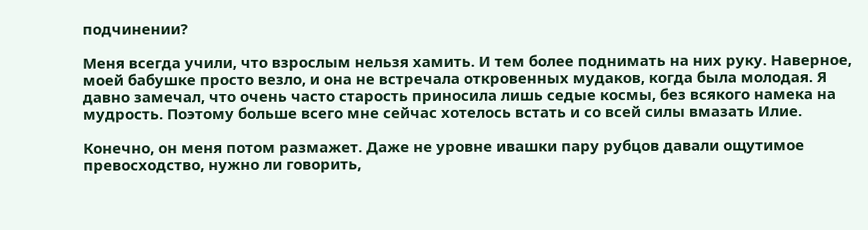подчинении?

Меня всегда учили, что взрослым нельзя хамить. И тем более поднимать на них руку. Наверное, моей бабушке просто везло, и она не встречала откровенных мудаков, когда была молодая. Я давно замечал, что очень часто старость приносила лишь седые космы, без всякого намека на мудрость. Поэтому больше всего мне сейчас хотелось встать и со всей силы вмазать Илие.

Конечно, он меня потом размажет. Даже не уровне ивашки пару рубцов давали ощутимое превосходство, нужно ли говорить,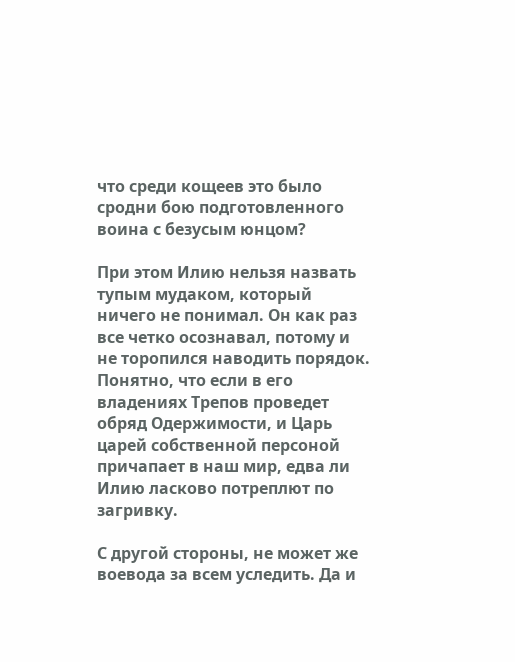что среди кощеев это было сродни бою подготовленного воина с безусым юнцом?

При этом Илию нельзя назвать тупым мудаком, который ничего не понимал. Он как раз все четко осознавал, потому и не торопился наводить порядок. Понятно, что если в его владениях Трепов проведет обряд Одержимости, и Царь царей собственной персоной причапает в наш мир, едва ли Илию ласково потреплют по загривку.

С другой стороны, не может же воевода за всем уследить. Да и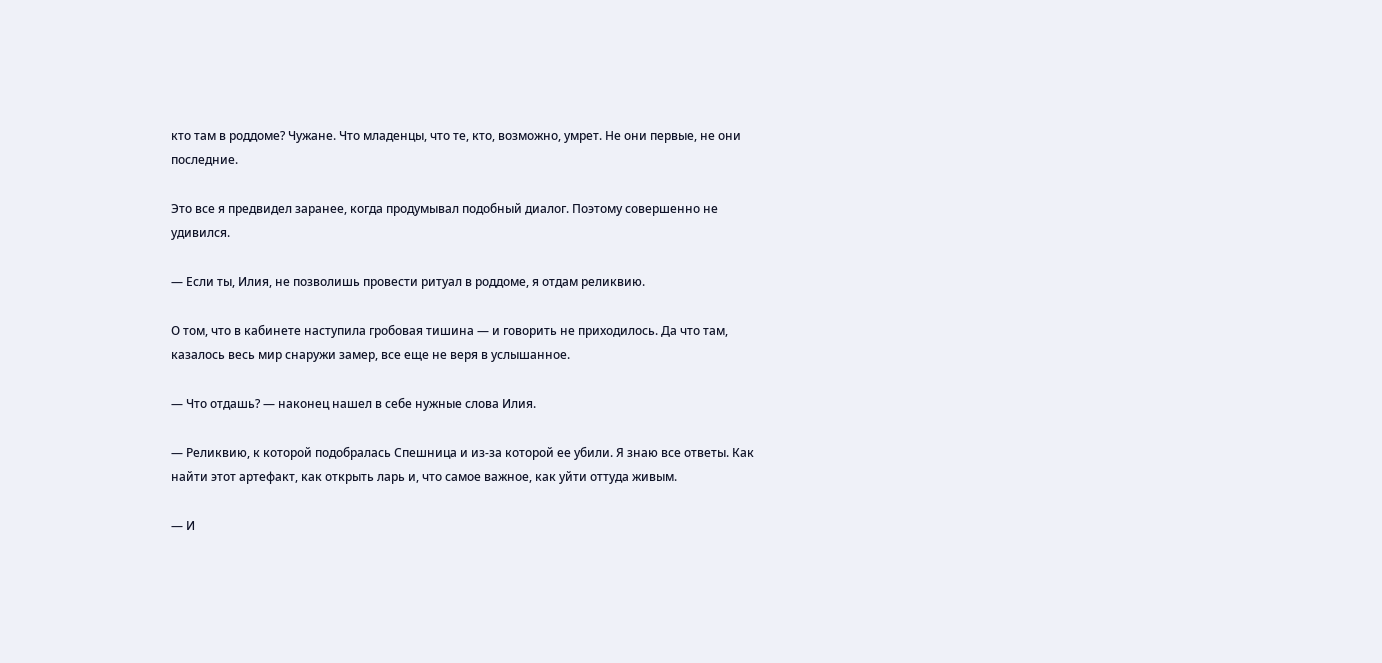кто там в роддоме? Чужане. Что младенцы, что те, кто, возможно, умрет. Не они первые, не они последние.

Это все я предвидел заранее, когда продумывал подобный диалог. Поэтому совершенно не удивился.

— Если ты, Илия, не позволишь провести ритуал в роддоме, я отдам реликвию.

О том, что в кабинете наступила гробовая тишина — и говорить не приходилось. Да что там, казалось весь мир снаружи замер, все еще не веря в услышанное.

— Что отдашь? — наконец нашел в себе нужные слова Илия.

— Реликвию, к которой подобралась Спешница и из-за которой ее убили. Я знаю все ответы. Как найти этот артефакт, как открыть ларь и, что самое важное, как уйти оттуда живым.

— И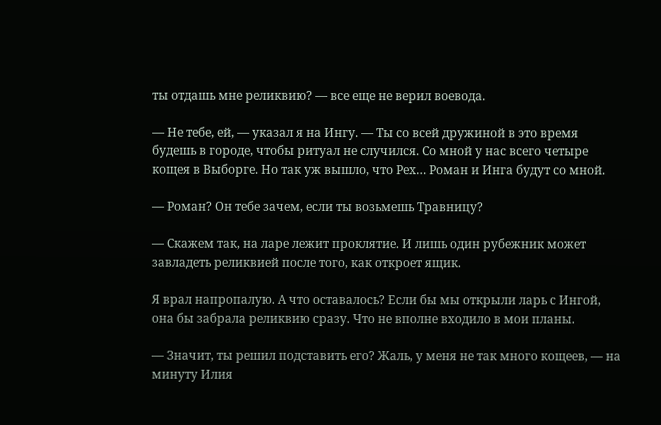ты отдашь мне реликвию? — все еще не верил воевода.

— Не тебе, ей, — указал я на Ингу. — Ты со всей дружиной в это время будешь в городе, чтобы ритуал не случился. Со мной у нас всего четыре кощея в Выборге. Но так уж вышло, что Рех… Роман и Инга будут со мной.

— Роман? Он тебе зачем, если ты возьмешь Травницу?

— Скажем так, на ларе лежит проклятие. И лишь один рубежник может завладеть реликвией после того, как откроет ящик.

Я врал напропалую. А что оставалось? Если бы мы открыли ларь с Ингой, она бы забрала реликвию сразу. Что не вполне входило в мои планы.

— Значит, ты решил подставить его? Жаль, у меня не так много кощеев, — на минуту Илия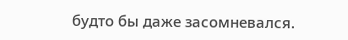будто бы даже засомневался.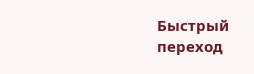Быстрый переход